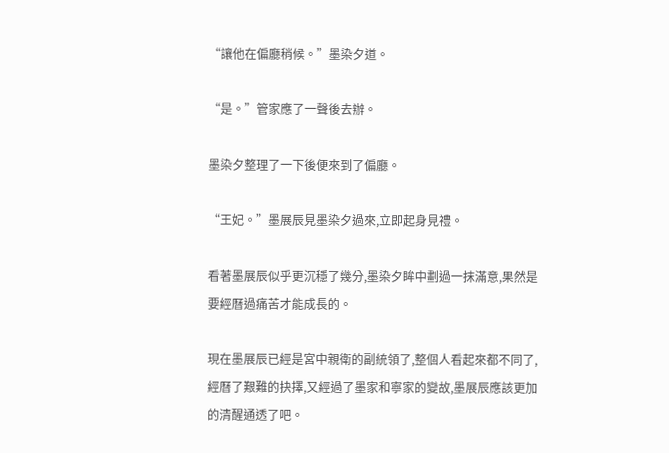“讓他在偏廳稍候。”墨染夕道。

“是。”管家應了一聲後去辦。

墨染夕整理了一下後便來到了偏廳。

“王妃。”墨展辰見墨染夕過來,立即起身見禮。

看著墨展辰似乎更沉穩了幾分,墨染夕眸中劃過一抹滿意,果然是要經曆過痛苦才能成長的。

現在墨展辰已經是宮中親衛的副統領了,整個人看起來都不同了,經曆了艱難的抉擇,又經過了墨家和寧家的變故,墨展辰應該更加的清醒通透了吧。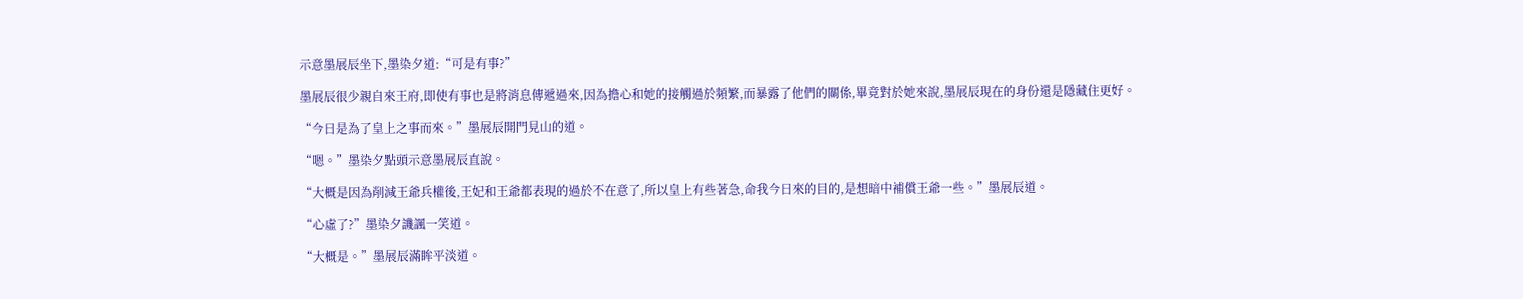示意墨展辰坐下,墨染夕道:“可是有事?”

墨展辰很少親自來王府,即使有事也是將消息傳遞過來,因為擔心和她的接觸過於頻繁,而暴露了他們的關係,畢竟對於她來說,墨展辰現在的身份還是隱藏住更好。

“今日是為了皇上之事而來。”墨展辰開門見山的道。

“嗯。”墨染夕點頭示意墨展辰直說。

“大概是因為削減王爺兵權後,王妃和王爺都表現的過於不在意了,所以皇上有些著急,命我今日來的目的,是想暗中補償王爺一些。”墨展辰道。

“心虛了?”墨染夕譏諷一笑道。

“大概是。”墨展辰滿眸平淡道。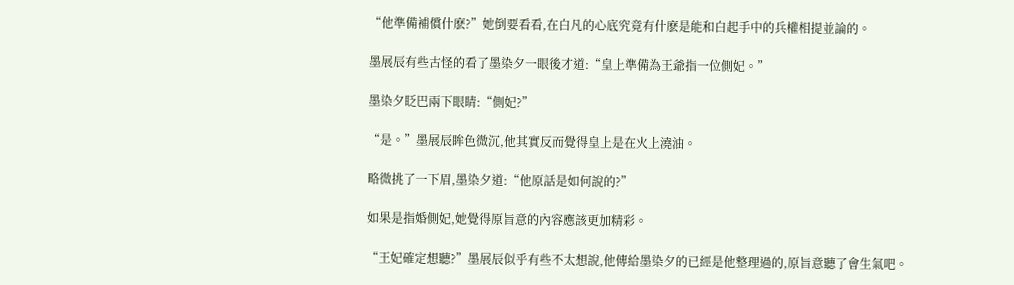“他準備補償什麽?”她倒要看看,在白凡的心底究竟有什麽是能和白起手中的兵權相提並論的。

墨展辰有些古怪的看了墨染夕一眼後才道:“皇上準備為王爺指一位側妃。”

墨染夕眨巴兩下眼睛:“側妃?”

“是。”墨展辰眸色微沉,他其實反而覺得皇上是在火上澆油。

略微挑了一下眉,墨染夕道:“他原話是如何說的?”

如果是指婚側妃,她覺得原旨意的內容應該更加精彩。

“王妃確定想聽?”墨展辰似乎有些不太想說,他傳給墨染夕的已經是他整理過的,原旨意聽了會生氣吧。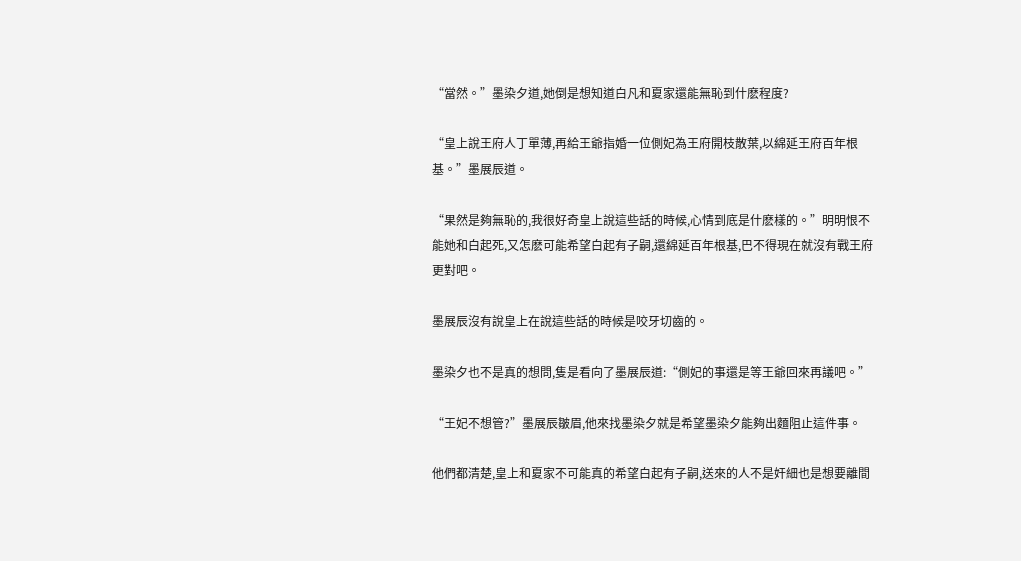“當然。”墨染夕道,她倒是想知道白凡和夏家還能無恥到什麽程度?

“皇上說王府人丁單薄,再給王爺指婚一位側妃為王府開枝散葉,以綿延王府百年根基。”墨展辰道。

“果然是夠無恥的,我很好奇皇上說這些話的時候,心情到底是什麽樣的。”明明恨不能她和白起死,又怎麽可能希望白起有子嗣,還綿延百年根基,巴不得現在就沒有戰王府更對吧。

墨展辰沒有說皇上在說這些話的時候是咬牙切齒的。

墨染夕也不是真的想問,隻是看向了墨展辰道:“側妃的事還是等王爺回來再議吧。”

“王妃不想管?”墨展辰皺眉,他來找墨染夕就是希望墨染夕能夠出麵阻止這件事。

他們都清楚,皇上和夏家不可能真的希望白起有子嗣,送來的人不是奸細也是想要離間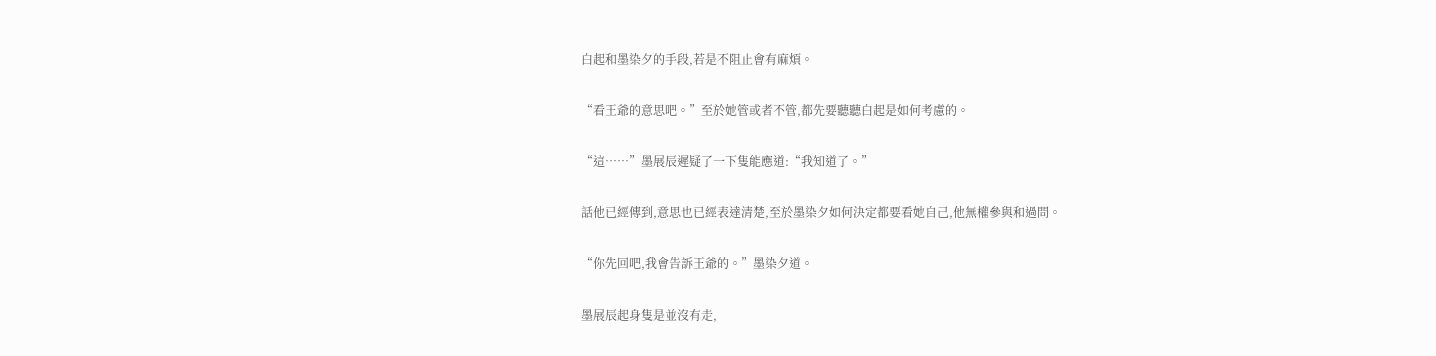白起和墨染夕的手段,若是不阻止會有麻煩。

“看王爺的意思吧。”至於她管或者不管,都先要聽聽白起是如何考慮的。

“這……”墨展辰遲疑了一下隻能應道:“我知道了。”

話他已經傳到,意思也已經表達清楚,至於墨染夕如何決定都要看她自己,他無權參與和過問。

“你先回吧,我會告訴王爺的。”墨染夕道。

墨展辰起身隻是並沒有走,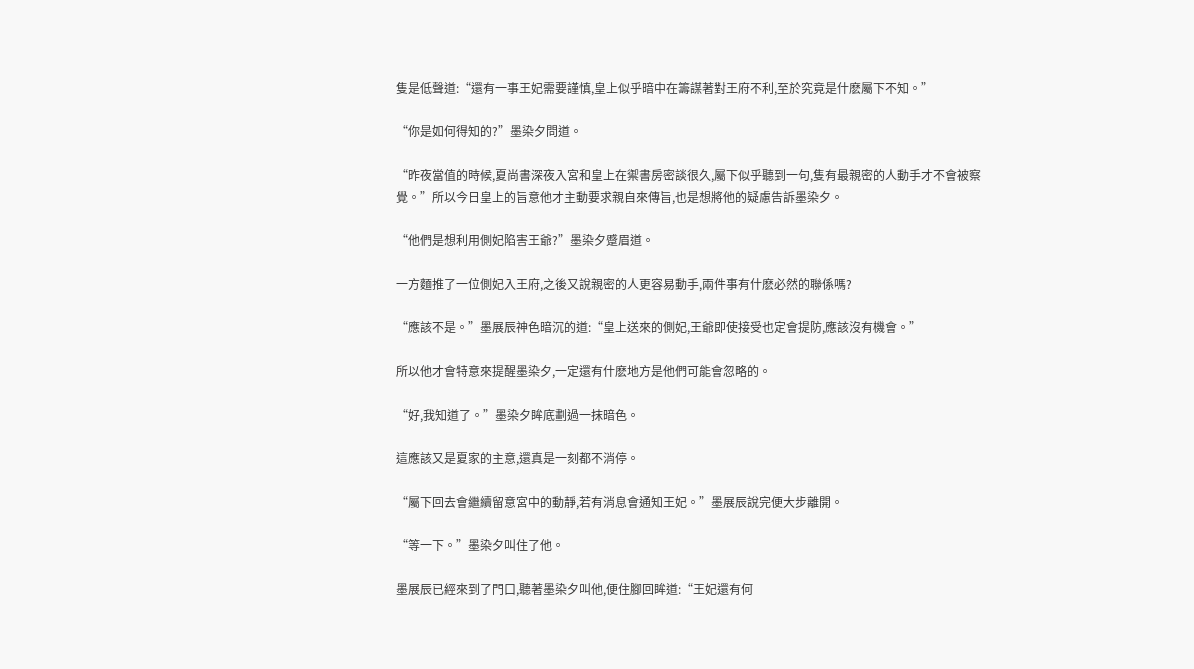隻是低聲道:“還有一事王妃需要謹慎,皇上似乎暗中在籌謀著對王府不利,至於究竟是什麽屬下不知。”

“你是如何得知的?”墨染夕問道。

“昨夜當值的時候,夏尚書深夜入宮和皇上在禦書房密談很久,屬下似乎聽到一句,隻有最親密的人動手才不會被察覺。”所以今日皇上的旨意他才主動要求親自來傳旨,也是想將他的疑慮告訴墨染夕。

“他們是想利用側妃陷害王爺?”墨染夕蹙眉道。

一方麵推了一位側妃入王府,之後又說親密的人更容易動手,兩件事有什麽必然的聯係嗎?

“應該不是。”墨展辰神色暗沉的道:“皇上送來的側妃,王爺即使接受也定會提防,應該沒有機會。”

所以他才會特意來提醒墨染夕,一定還有什麽地方是他們可能會忽略的。

“好,我知道了。”墨染夕眸底劃過一抹暗色。

這應該又是夏家的主意,還真是一刻都不消停。

“屬下回去會繼續留意宮中的動靜,若有消息會通知王妃。”墨展辰說完便大步離開。

“等一下。”墨染夕叫住了他。

墨展辰已經來到了門口,聽著墨染夕叫他,便住腳回眸道:“王妃還有何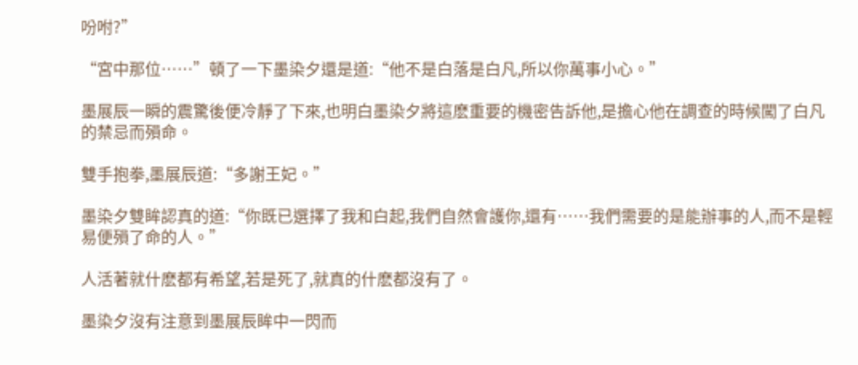吩咐?”

“宮中那位……”頓了一下墨染夕還是道:“他不是白落是白凡,所以你萬事小心。”

墨展辰一瞬的震驚後便冷靜了下來,也明白墨染夕將這麽重要的機密告訴他,是擔心他在調查的時候闖了白凡的禁忌而殞命。

雙手抱拳,墨展辰道:“多謝王妃。”

墨染夕雙眸認真的道:“你既已選擇了我和白起,我們自然會護你,還有……我們需要的是能辦事的人,而不是輕易便殞了命的人。”

人活著就什麽都有希望,若是死了,就真的什麽都沒有了。

墨染夕沒有注意到墨展辰眸中一閃而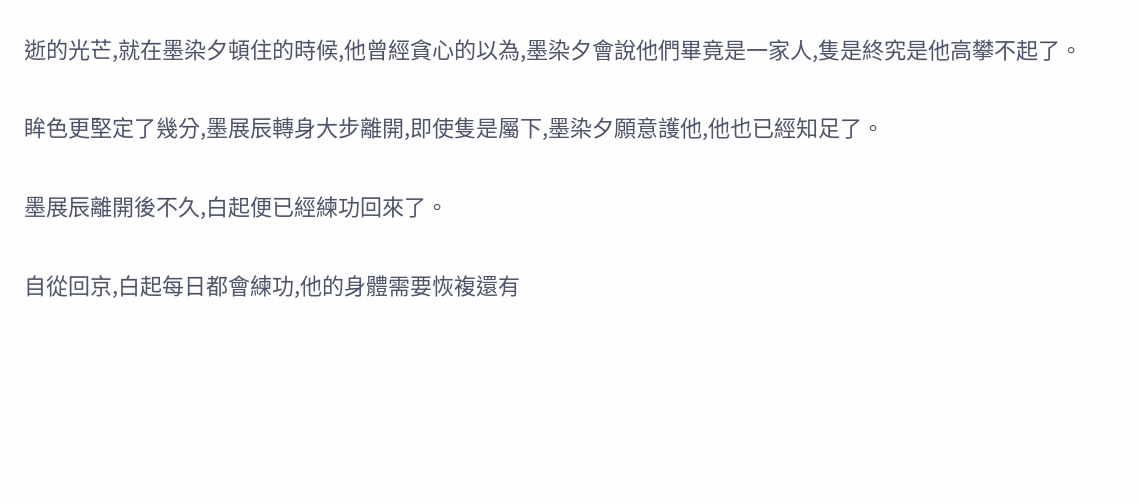逝的光芒,就在墨染夕頓住的時候,他曾經貪心的以為,墨染夕會說他們畢竟是一家人,隻是終究是他高攀不起了。

眸色更堅定了幾分,墨展辰轉身大步離開,即使隻是屬下,墨染夕願意護他,他也已經知足了。

墨展辰離開後不久,白起便已經練功回來了。

自從回京,白起每日都會練功,他的身體需要恢複還有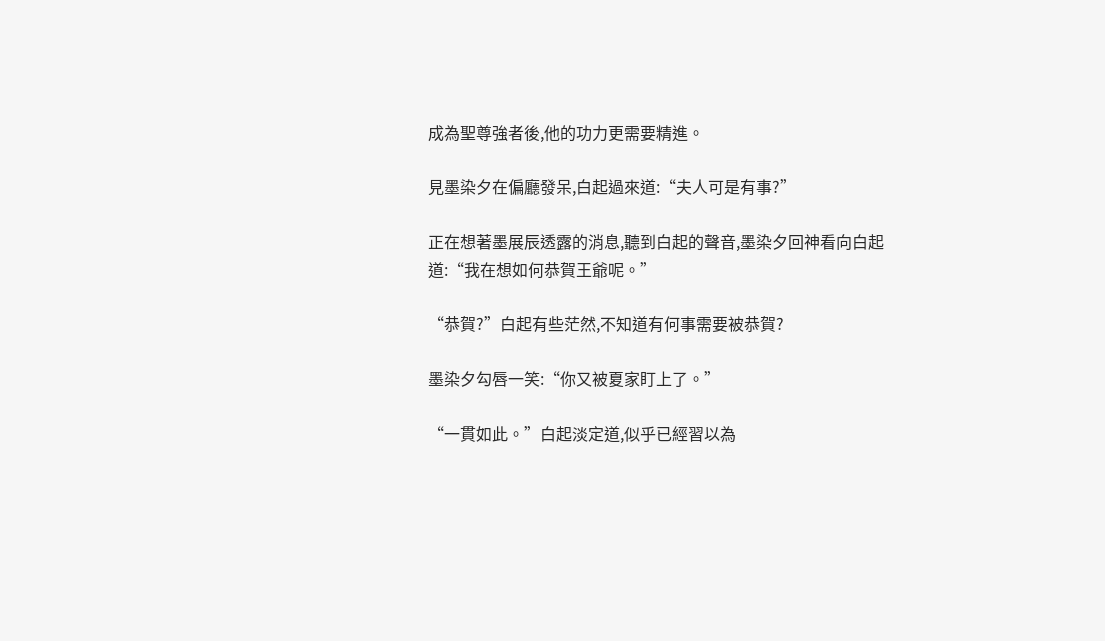成為聖尊強者後,他的功力更需要精進。

見墨染夕在偏廳發呆,白起過來道:“夫人可是有事?”

正在想著墨展辰透露的消息,聽到白起的聲音,墨染夕回神看向白起道:“我在想如何恭賀王爺呢。”

“恭賀?”白起有些茫然,不知道有何事需要被恭賀?

墨染夕勾唇一笑:“你又被夏家盯上了。”

“一貫如此。”白起淡定道,似乎已經習以為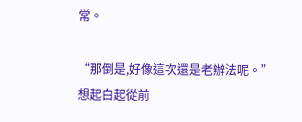常。

“那倒是,好像這次還是老辦法呢。”想起白起從前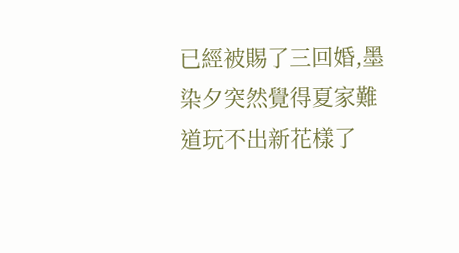已經被賜了三回婚,墨染夕突然覺得夏家難道玩不出新花樣了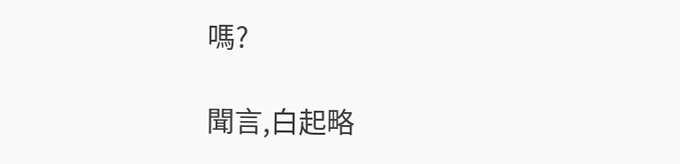嗎?

聞言,白起略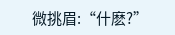微挑眉:“什麽?”